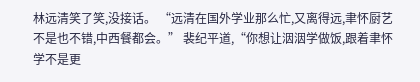林远清笑了笑,没接话。 “远清在国外学业那么忙,又离得远,聿怀厨艺不是也不错,中西餐都会。” 裴纪平道,“你想让洇洇学做饭,跟着聿怀学不是更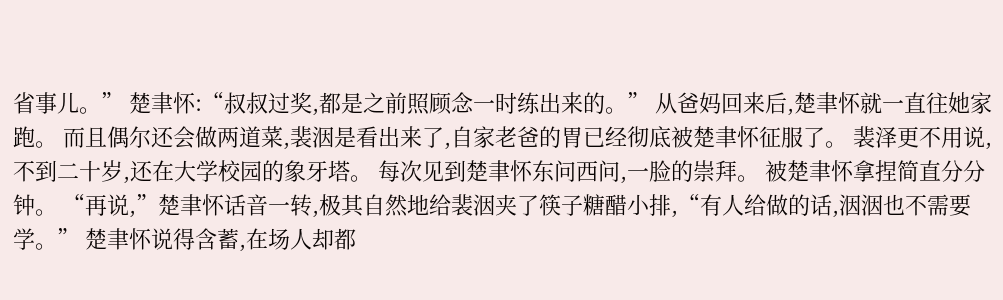省事儿。” 楚聿怀:“叔叔过奖,都是之前照顾念一时练出来的。” 从爸妈回来后,楚聿怀就一直往她家跑。 而且偶尔还会做两道菜,裴洇是看出来了,自家老爸的胃已经彻底被楚聿怀征服了。 裴泽更不用说,不到二十岁,还在大学校园的象牙塔。 每次见到楚聿怀东问西问,一脸的崇拜。 被楚聿怀拿捏简直分分钟。 “再说,”楚聿怀话音一转,极其自然地给裴洇夹了筷子糖醋小排,“有人给做的话,洇洇也不需要学。” 楚聿怀说得含蓄,在场人却都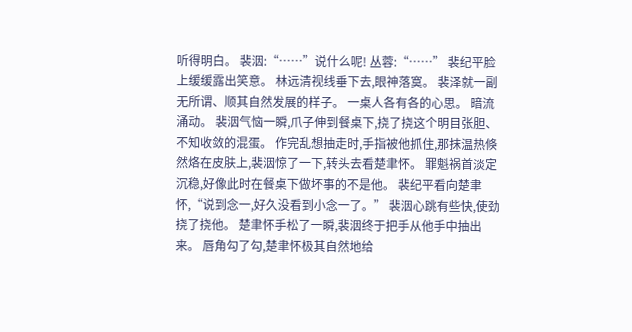听得明白。 裴洇:“……”说什么呢! 丛蓉:“……” 裴纪平脸上缓缓露出笑意。 林远清视线垂下去,眼神落寞。 裴泽就一副无所谓、顺其自然发展的样子。 一桌人各有各的心思。 暗流涌动。 裴洇气恼一瞬,爪子伸到餐桌下,挠了挠这个明目张胆、不知收敛的混蛋。 作完乱想抽走时,手指被他抓住,那抹温热倏然烙在皮肤上,裴洇惊了一下,转头去看楚聿怀。 罪魁祸首淡定沉稳,好像此时在餐桌下做坏事的不是他。 裴纪平看向楚聿怀,“说到念一,好久没看到小念一了。” 裴洇心跳有些快,使劲挠了挠他。 楚聿怀手松了一瞬,裴洇终于把手从他手中抽出来。 唇角勾了勾,楚聿怀极其自然地给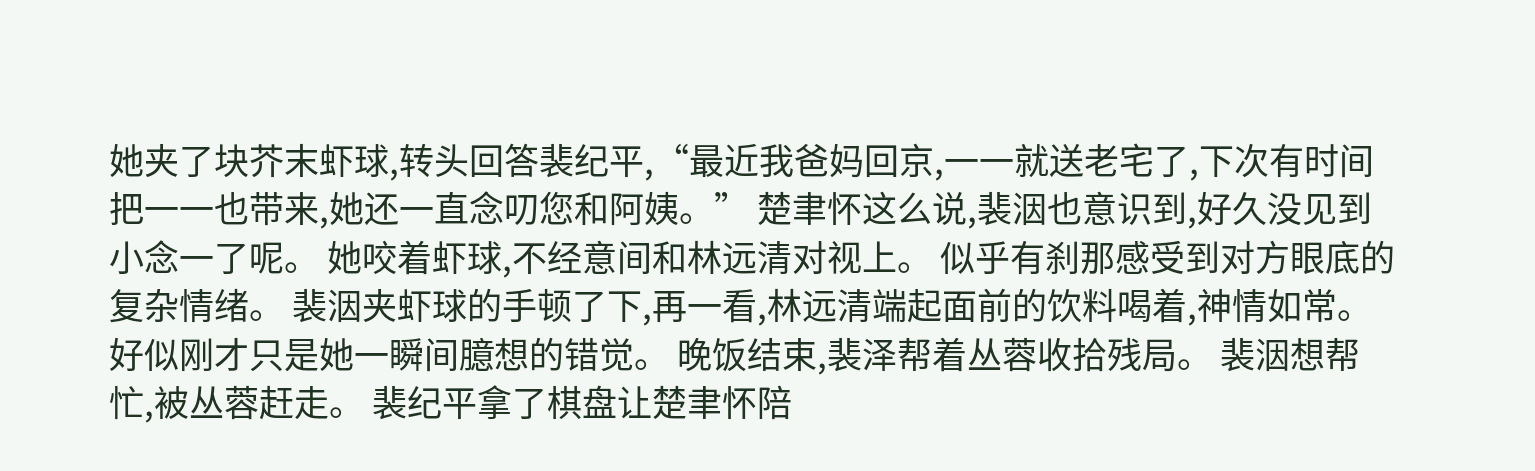她夹了块芥末虾球,转头回答裴纪平,“最近我爸妈回京,一一就送老宅了,下次有时间把一一也带来,她还一直念叨您和阿姨。” 楚聿怀这么说,裴洇也意识到,好久没见到小念一了呢。 她咬着虾球,不经意间和林远清对视上。 似乎有刹那感受到对方眼底的复杂情绪。 裴洇夹虾球的手顿了下,再一看,林远清端起面前的饮料喝着,神情如常。 好似刚才只是她一瞬间臆想的错觉。 晚饭结束,裴泽帮着丛蓉收拾残局。 裴洇想帮忙,被丛蓉赶走。 裴纪平拿了棋盘让楚聿怀陪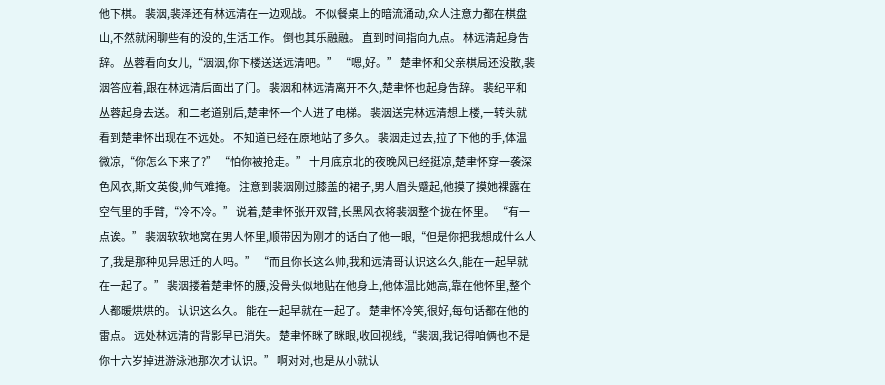他下棋。 裴洇,裴泽还有林远清在一边观战。 不似餐桌上的暗流涌动,众人注意力都在棋盘山,不然就闲聊些有的没的,生活工作。 倒也其乐融融。 直到时间指向九点。 林远清起身告辞。 丛蓉看向女儿,“洇洇,你下楼送送远清吧。” “嗯,好。” 楚聿怀和父亲棋局还没散,裴洇答应着,跟在林远清后面出了门。 裴洇和林远清离开不久,楚聿怀也起身告辞。 裴纪平和丛蓉起身去送。 和二老道别后,楚聿怀一个人进了电梯。 裴洇送完林远清想上楼,一转头就看到楚聿怀出现在不远处。 不知道已经在原地站了多久。 裴洇走过去,拉了下他的手,体温微凉,“你怎么下来了?” “怕你被抢走。” 十月底京北的夜晚风已经挺凉,楚聿怀穿一袭深色风衣,斯文英俊,帅气难掩。 注意到裴洇刚过膝盖的裙子,男人眉头蹙起,他摸了摸她裸露在空气里的手臂,“冷不冷。” 说着,楚聿怀张开双臂,长黑风衣将裴洇整个拢在怀里。 “有一点诶。” 裴洇软软地窝在男人怀里,顺带因为刚才的话白了他一眼,“但是你把我想成什么人了,我是那种见异思迁的人吗。” “而且你长这么帅,我和远清哥认识这么久,能在一起早就在一起了。” 裴洇搂着楚聿怀的腰,没骨头似地贴在他身上,他体温比她高,靠在他怀里,整个人都暖烘烘的。 认识这么久。 能在一起早就在一起了。 楚聿怀冷笑,很好,每句话都在他的雷点。 远处林远清的背影早已消失。 楚聿怀眯了眯眼,收回视线,“裴洇,我记得咱俩也不是你十六岁掉进游泳池那次才认识。” 啊对对,也是从小就认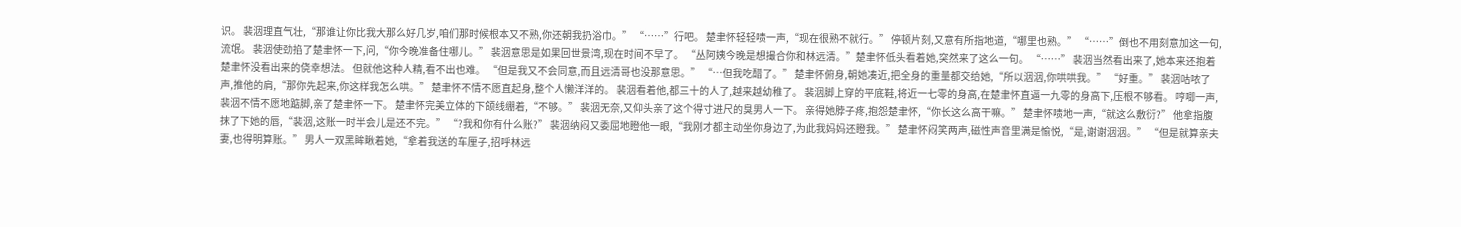识。 裴洇理直气壮,“那谁让你比我大那么好几岁,咱们那时候根本又不熟,你还朝我扔浴巾。” “……”行吧。 楚聿怀轻轻啧一声,“现在很熟不就行。” 停顿片刻,又意有所指地道,“哪里也熟。” “……”倒也不用刻意加这一句,流氓。 裴洇使劲掐了楚聿怀一下,问,“你今晚准备住哪儿。” 裴洇意思是如果回世景湾,现在时间不早了。 “丛阿姨今晚是想撮合你和林远清。”楚聿怀低头看着她,突然来了这么一句。 “……” 裴洇当然看出来了,她本来还抱着楚聿怀没看出来的侥幸想法。 但就他这种人精,看不出也难。 “但是我又不会同意,而且远清哥也没那意思。” “…但我吃醋了。” 楚聿怀俯身,朝她凑近,把全身的重量都交给她,“所以洇洇,你哄哄我。” “好重。” 裴洇咕哝了声,推他的肩,“那你先起来,你这样我怎么哄。” 楚聿怀不情不愿直起身,整个人懒洋洋的。 裴洇看着他,都三十的人了,越来越幼稚了。 裴洇脚上穿的平底鞋,将近一七零的身高,在楚聿怀直逼一九零的身高下,压根不够看。 哼唧一声,裴洇不情不愿地踮脚,亲了楚聿怀一下。 楚聿怀完美立体的下颌线绷着,“不够。” 裴洇无奈,又仰头亲了这个得寸进尺的臭男人一下。 亲得她脖子疼,抱怨楚聿怀,“你长这么高干嘛。” 楚聿怀啧地一声,“就这么敷衍?” 他拿指腹抹了下她的唇,“裴洇,这账一时半会儿是还不完。” “?我和你有什么账?” 裴洇纳闷又委屈地瞪他一眼,“我刚才都主动坐你身边了,为此我妈妈还瞪我。” 楚聿怀闷笑两声,磁性声音里满是愉悦,“是,谢谢洇洇。” “但是就算亲夫妻,也得明算账。” 男人一双黑眸瞅着她,“拿着我送的车厘子,招呼林远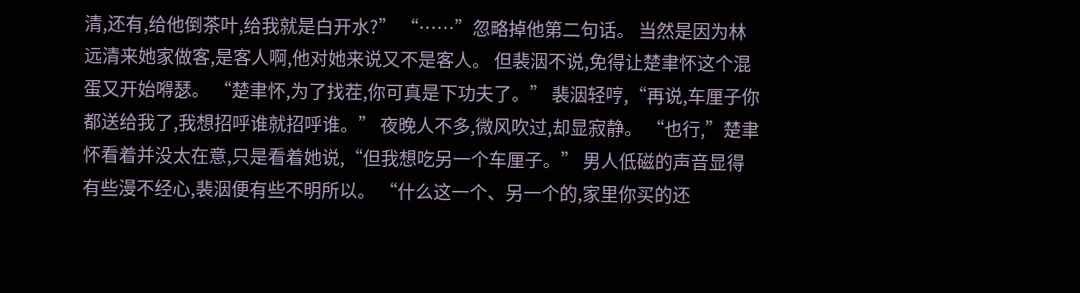清,还有,给他倒茶叶,给我就是白开水?” “……”忽略掉他第二句话。 当然是因为林远清来她家做客,是客人啊,他对她来说又不是客人。 但裴洇不说,免得让楚聿怀这个混蛋又开始嘚瑟。 “楚聿怀,为了找茬,你可真是下功夫了。” 裴洇轻哼,“再说,车厘子你都送给我了,我想招呼谁就招呼谁。” 夜晚人不多,微风吹过,却显寂静。 “也行,”楚聿怀看着并没太在意,只是看着她说,“但我想吃另一个车厘子。” 男人低磁的声音显得有些漫不经心,裴洇便有些不明所以。 “什么这一个、另一个的,家里你买的还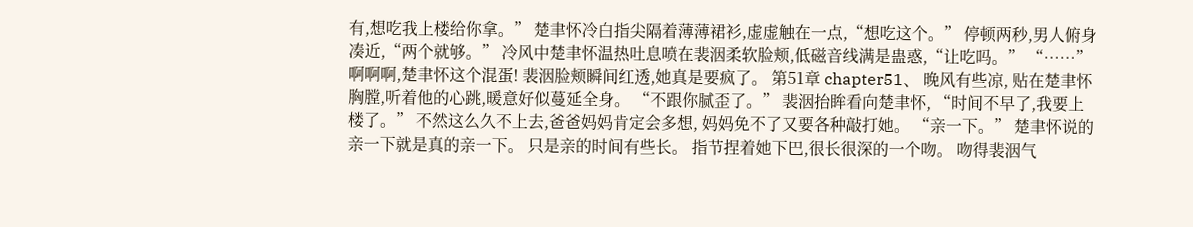有,想吃我上楼给你拿。” 楚聿怀冷白指尖隔着薄薄裙衫,虚虚触在一点,“想吃这个。” 停顿两秒,男人俯身凑近,“两个就够。” 冷风中楚聿怀温热吐息喷在裴洇柔软脸颊,低磁音线满是蛊惑,“让吃吗。” “……”啊啊啊,楚聿怀这个混蛋! 裴洇脸颊瞬间红透,她真是要疯了。 第51章 chapter51、 晚风有些凉, 贴在楚聿怀胸膛,听着他的心跳,暖意好似蔓延全身。 “不跟你腻歪了。” 裴洇抬眸看向楚聿怀, “时间不早了,我要上楼了。” 不然这么久不上去,爸爸妈妈肯定会多想, 妈妈免不了又要各种敲打她。 “亲一下。” 楚聿怀说的亲一下就是真的亲一下。 只是亲的时间有些长。 指节捏着她下巴,很长很深的一个吻。 吻得裴洇气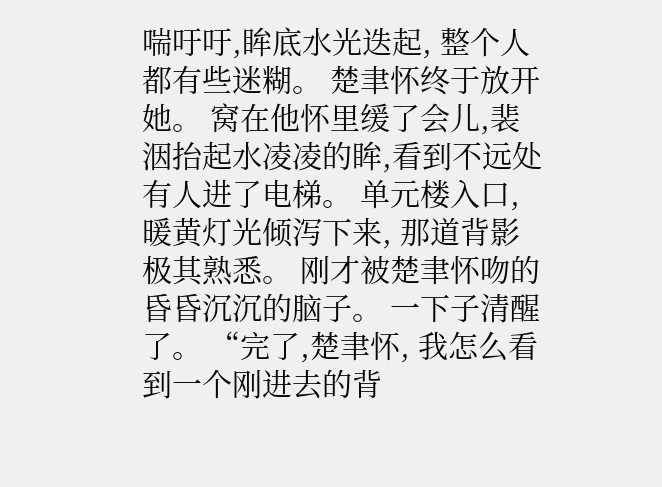喘吁吁,眸底水光迭起, 整个人都有些迷糊。 楚聿怀终于放开她。 窝在他怀里缓了会儿,裴洇抬起水凌凌的眸,看到不远处有人进了电梯。 单元楼入口, 暖黄灯光倾泻下来, 那道背影极其熟悉。 刚才被楚聿怀吻的昏昏沉沉的脑子。 一下子清醒了。 “完了,楚聿怀, 我怎么看到一个刚进去的背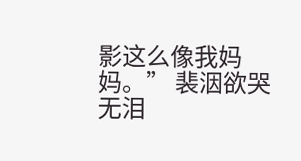影这么像我妈妈。” 裴洇欲哭无泪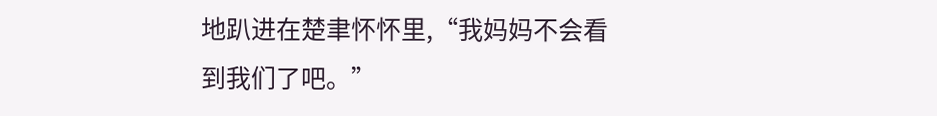地趴进在楚聿怀怀里,“我妈妈不会看到我们了吧。”